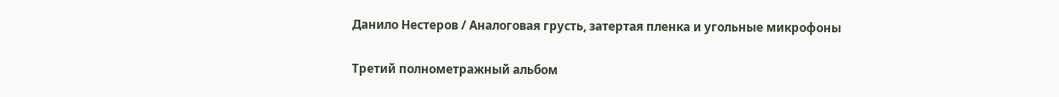Данило Нестеров / Аналоговая грусть, затертая пленка и угольные микрофоны

Третий полнометражный альбом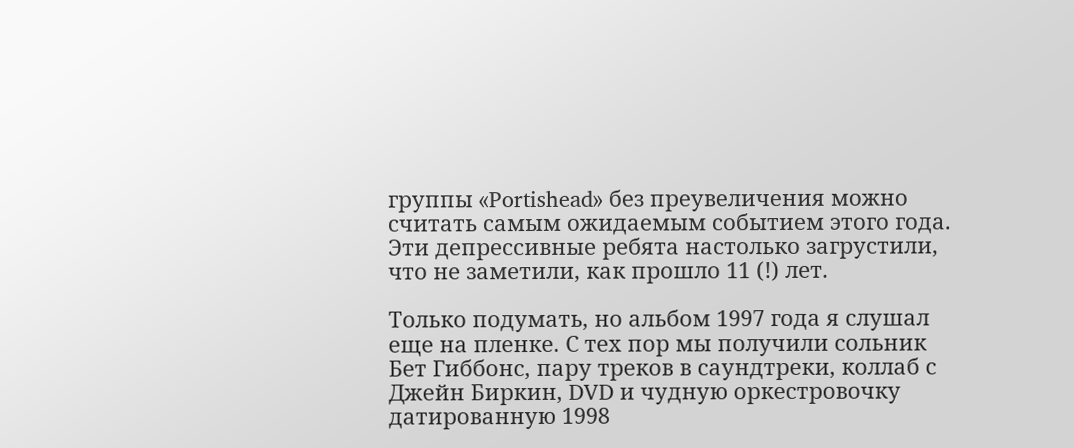группы «Portishead» без преувеличения можно считать самым ожидаемым событием этого года. Эти депрессивные ребята настолько загрустили, что не заметили, как прошло 11 (!) лет.

Только подумать, но альбом 1997 года я слушал еще на пленке. С тех пор мы получили сольник Бет Гиббонс, пару треков в саундтреки, коллаб с Джейн Биркин, DVD и чудную оркестровочку датированную 1998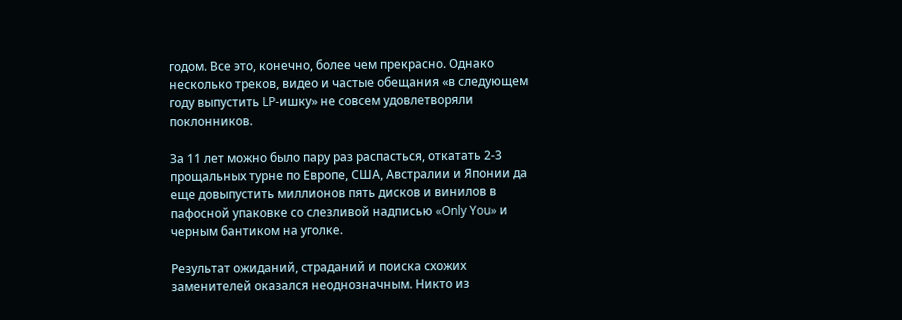годом. Все это, конечно, более чем прекрасно. Однако несколько треков, видео и частые обещания «в следующем году выпустить LP-ишку» не совсем удовлетворяли поклонников.

За 11 лет можно было пару раз распасться, откатать 2-3 прощальных турне по Европе, США, Австралии и Японии да еще довыпустить миллионов пять дисков и винилов в пафосной упаковке со слезливой надписью «Only You» и черным бантиком на уголке.

Результат ожиданий, страданий и поиска схожих заменителей оказался неоднозначным. Никто из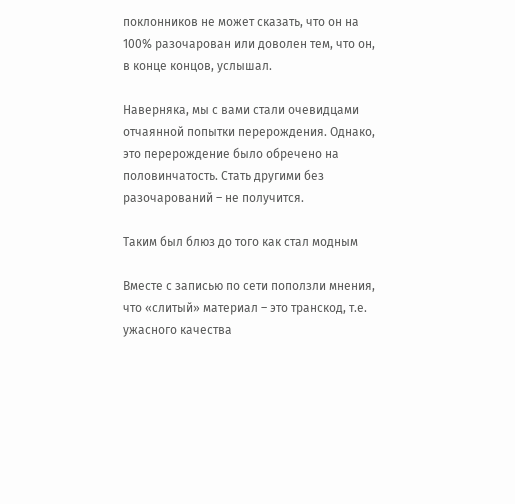поклонников не может сказать, что он на 100% разочарован или доволен тем, что он, в конце концов, услышал.

Наверняка, мы с вами стали очевидцами отчаянной попытки перерождения. Однако, это перерождение было обречено на половинчатость. Стать другими без разочарований – не получится.

Таким был блюз до того как стал модным

Вместе с записью по сети поползли мнения, что «слитый» материал – это транскод, т.е. ужасного качества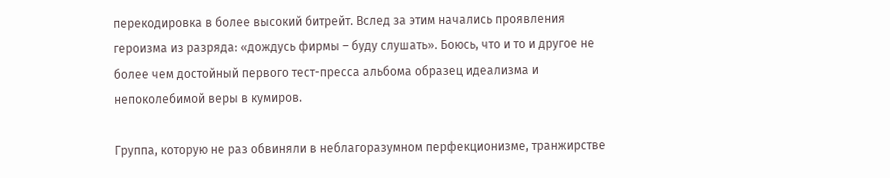перекодировка в более высокий битрейт. Вслед за этим начались проявления героизма из разряда: «дождусь фирмы – буду слушать». Боюсь, что и то и другое не более чем достойный первого тест-пресса альбома образец идеализма и непоколебимой веры в кумиров.

Группа, которую не раз обвиняли в неблагоразумном перфекционизме, транжирстве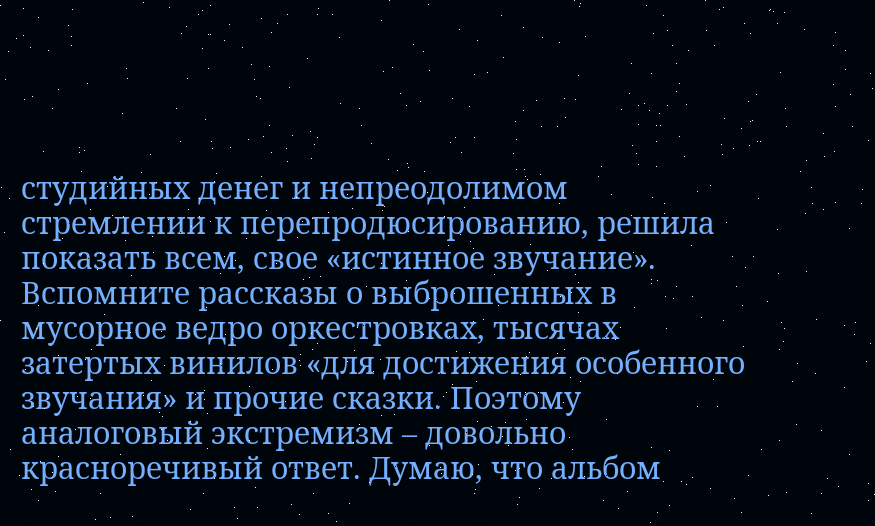студийных денег и непреодолимом стремлении к перепродюсированию, решила показать всем, свое «истинное звучание». Вспомните рассказы о выброшенных в мусорное ведро оркестровках, тысячах затертых винилов «для достижения особенного звучания» и прочие сказки. Поэтому аналоговый экстремизм – довольно красноречивый ответ. Думаю, что альбом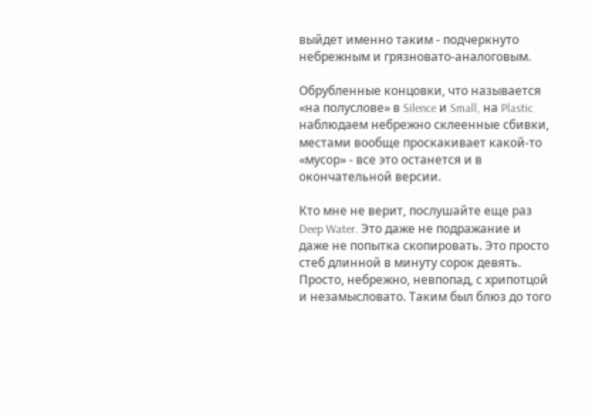выйдет именно таким - подчеркнуто небрежным и грязновато-аналоговым.

Обрубленные концовки, что называется «на полуслове» в Silence и Small, на Plastic наблюдаем небрежно склеенные сбивки, местами вообще проскакивает какой-то «мусор» - все это останется и в окончательной версии.

Кто мне не верит, послушайте еще раз Deep Water. Это даже не подражание и даже не попытка скопировать. Это просто стеб длинной в минуту сорок девять. Просто, небрежно, невпопад, с хрипотцой и незамысловато. Таким был блюз до того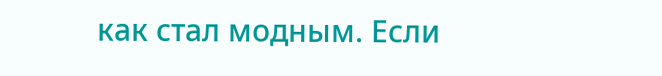как стал модным. Если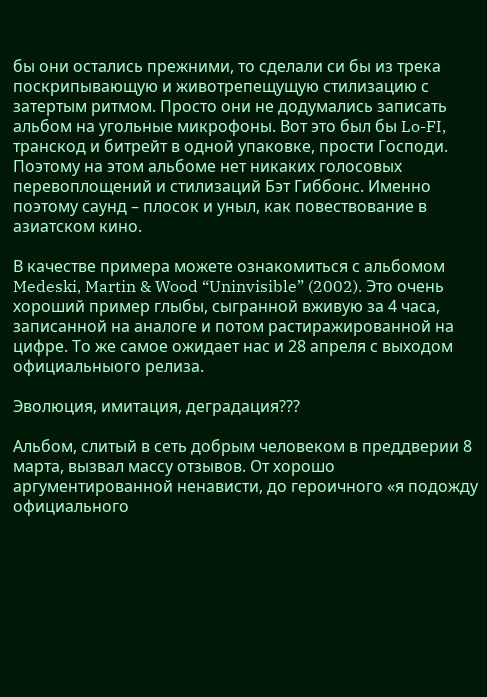бы они остались прежними, то сделали си бы из трека поскрипывающую и животрепещущую стилизацию с затертым ритмом. Просто они не додумались записать альбом на угольные микрофоны. Вот это был бы Lo-FI, транскод и битрейт в одной упаковке, прости Господи. Поэтому на этом альбоме нет никаких голосовых перевоплощений и стилизаций Бэт Гиббонс. Именно поэтому саунд – плосок и уныл, как повествование в азиатском кино.

В качестве примера можете ознакомиться с альбомом Medeski, Martin & Wood “Uninvisible” (2002). Это очень хороший пример глыбы, сыгранной вживую за 4 часа, записанной на аналоге и потом растиражированной на цифре. То же самое ожидает нас и 28 апреля с выходом официальныого релиза.

Эволюция, имитация, деградация???

Альбом, слитый в сеть добрым человеком в преддверии 8 марта, вызвал массу отзывов. От хорошо аргументированной ненависти, до героичного «я подожду официального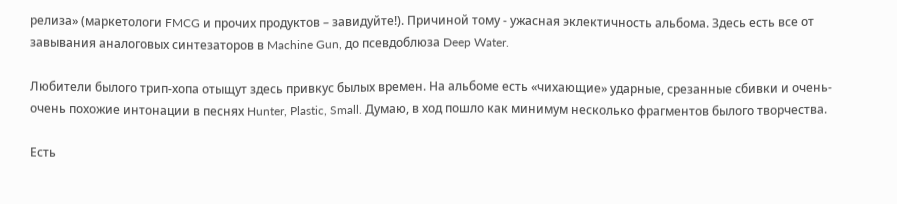релиза» (маркетологи FMCG и прочих продуктов – завидуйте!). Причиной тому - ужасная эклектичность альбома. Здесь есть все от завывания аналоговых синтезаторов в Machine Gun, до псевдоблюза Deep Water.

Любители былого трип-хопа отыщут здесь привкус былых времен. На альбоме есть «чихающие» ударные, срезанные сбивки и очень-очень похожие интонации в песнях Hunter, Plastic, Small. Думаю, в ход пошло как минимум несколько фрагментов былого творчества.

Есть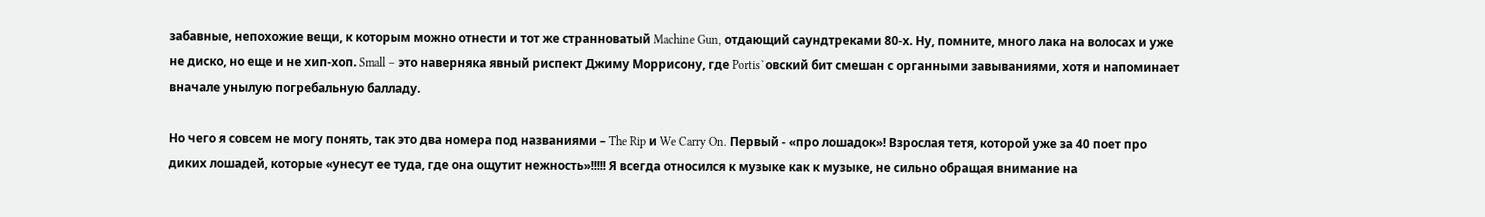забавные, непохожие вещи, к которым можно отнести и тот же странноватый Machine Gun, отдающий саундтреками 80-х. Ну, помните, много лака на волосах и уже не диско, но еще и не хип-хоп. Small – это наверняка явный риспект Джиму Моррисону, где Portis`овский бит смешан с органными завываниями, хотя и напоминает вначале унылую погребальную балладу.

Но чего я совсем не могу понять, так это два номера под названиями – The Rip и We Carry On. Первый - «про лошадок»! Взрослая тетя, которой уже за 40 поет про диких лошадей, которые «унесут ее туда, где она ощутит нежность»!!!!! Я всегда относился к музыке как к музыке, не сильно обращая внимание на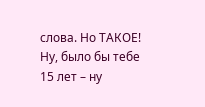слова. Но ТАКОЕ! Ну, было бы тебе 15 лет – ну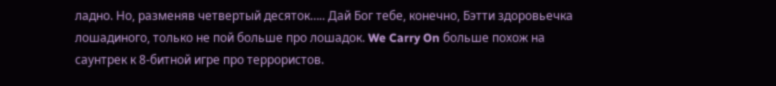ладно. Но, разменяв четвертый десяток….. Дай Бог тебе, конечно, Бэтти здоровьечка лошадиного, только не пой больше про лошадок. We Carry On больше похож на саунтрек к 8-битной игре про террористов.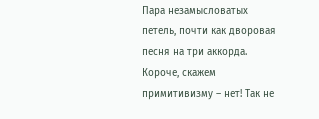Пара незамысловатых петель, почти как дворовая песня на три аккорда. Короче, скажем примитивизму – нет! Так не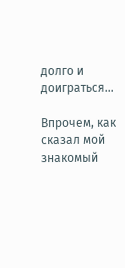долго и доиграться…

Впрочем, как сказал мой знакомый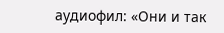аудиофил: «Они и так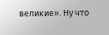великие». Ну что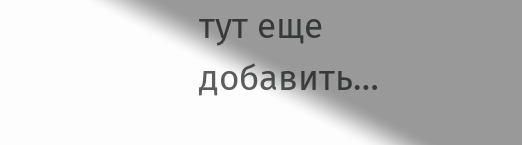тут еще добавить…